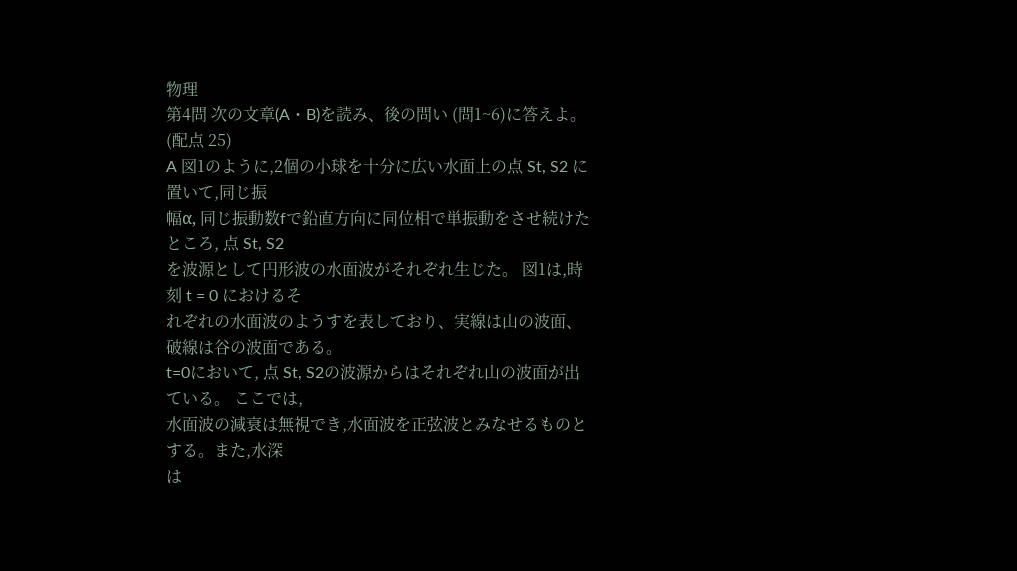物理
第4問 次の文章(A・B)を読み、後の問い (問1~6)に答えよ。(配点 25)
A 図1のように,2個の小球を十分に広い水面上の点 St, S2 に置いて,同じ振
幅α, 同じ振動数fで鉛直方向に同位相で単振動をさせ続けたところ, 点 St, S2
を波源として円形波の水面波がそれぞれ生じた。 図1は,時刻 t = 0 におけるそ
れぞれの水面波のようすを表しており、実線は山の波面、破線は谷の波面である。
t=0において, 点 St, S2の波源からはそれぞれ山の波面が出ている。 ここでは,
水面波の減衰は無視でき,水面波を正弦波とみなせるものとする。また,水深
は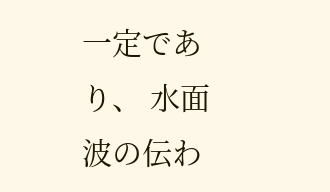一定であり、 水面波の伝わ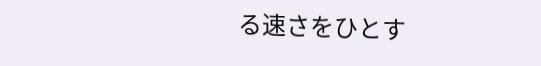る速さをひとす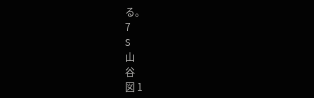る。
7
S
山
谷
図 1